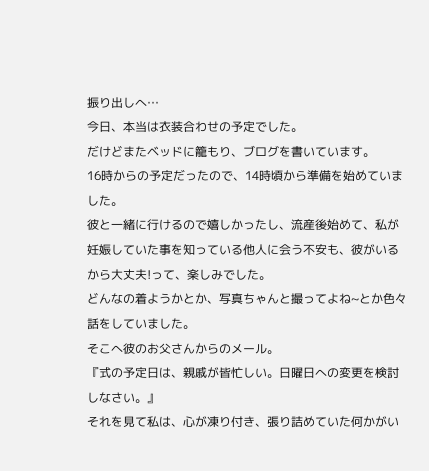振り出しへ…
今日、本当は衣装合わせの予定でした。
だけどまたベッドに籠もり、ブログを書いています。
16時からの予定だったので、14時頃から準備を始めていました。
彼と一緒に行けるので嬉しかったし、流産後始めて、私が妊娠していた事を知っている他人に会う不安も、彼がいるから大丈夫!って、楽しみでした。
どんなの着ようかとか、写真ちゃんと撮ってよね~とか色々話をしていました。
そこへ彼のお父さんからのメール。
『式の予定日は、親戚が皆忙しい。日曜日への変更を検討しなさい。』
それを見て私は、心が凍り付き、張り詰めていた何かがい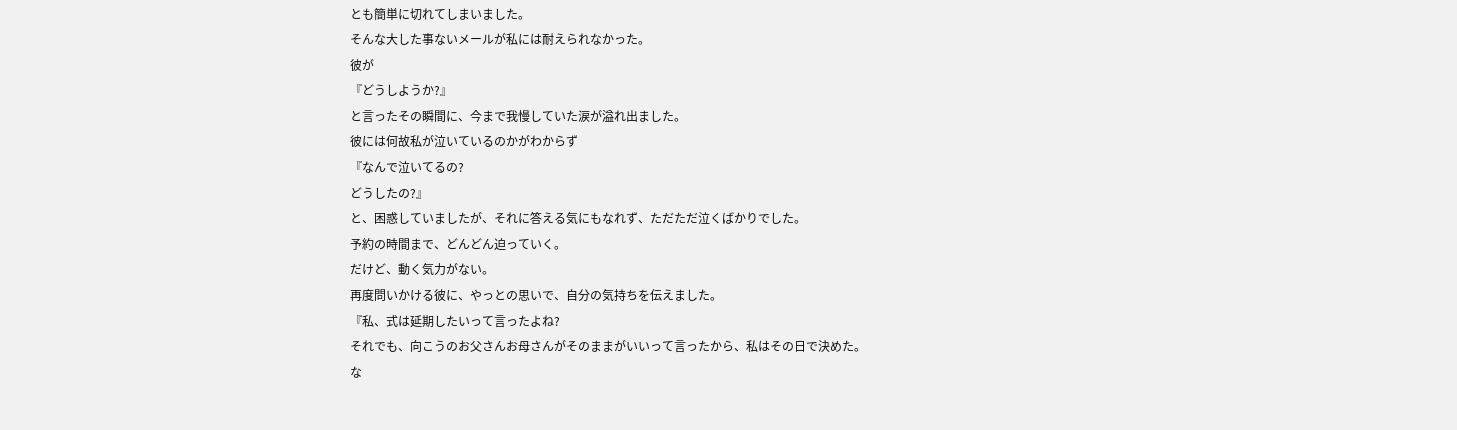とも簡単に切れてしまいました。
そんな大した事ないメールが私には耐えられなかった。
彼が
『どうしようか?』
と言ったその瞬間に、今まで我慢していた涙が溢れ出ました。
彼には何故私が泣いているのかがわからず
『なんで泣いてるの?
どうしたの?』
と、困惑していましたが、それに答える気にもなれず、ただただ泣くばかりでした。
予約の時間まで、どんどん迫っていく。
だけど、動く気力がない。
再度問いかける彼に、やっとの思いで、自分の気持ちを伝えました。
『私、式は延期したいって言ったよね?
それでも、向こうのお父さんお母さんがそのままがいいって言ったから、私はその日で決めた。
な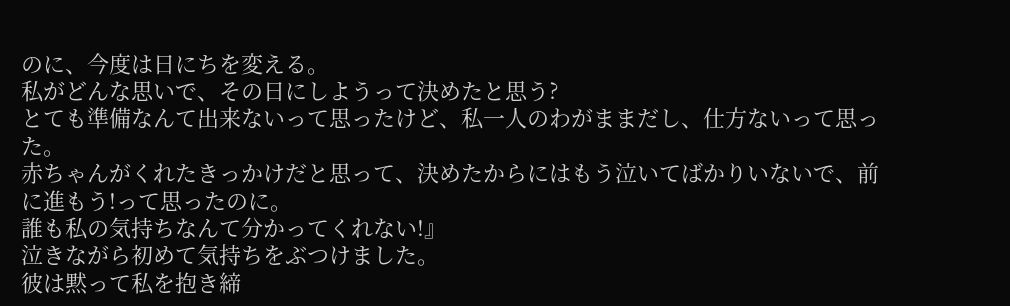のに、今度は日にちを変える。
私がどんな思いで、その日にしようって決めたと思う?
とても準備なんて出来ないって思ったけど、私一人のわがままだし、仕方ないって思った。
赤ちゃんがくれたきっかけだと思って、決めたからにはもう泣いてばかりいないで、前に進もう!って思ったのに。
誰も私の気持ちなんて分かってくれない!』
泣きながら初めて気持ちをぶつけました。
彼は黙って私を抱き締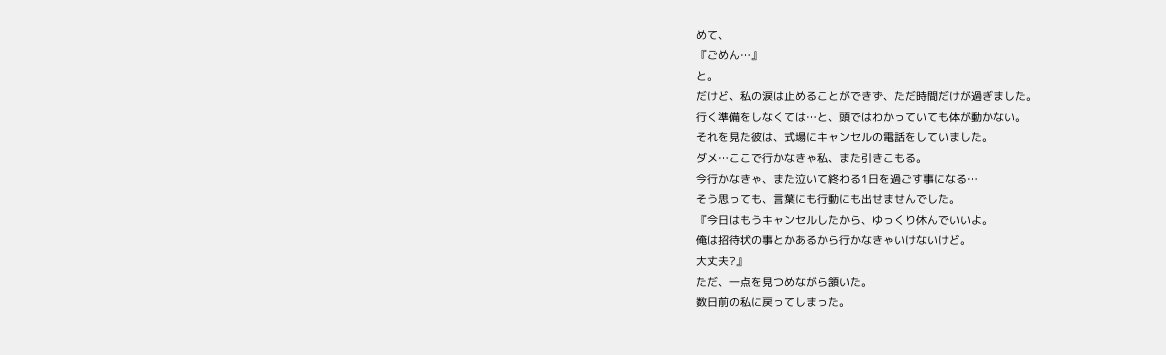めて、
『ごめん…』
と。
だけど、私の涙は止めることができず、ただ時間だけが過ぎました。
行く準備をしなくては…と、頭ではわかっていても体が動かない。
それを見た彼は、式場にキャンセルの電話をしていました。
ダメ…ここで行かなきゃ私、また引きこもる。
今行かなきゃ、また泣いて終わる1日を過ごす事になる…
そう思っても、言葉にも行動にも出せませんでした。
『今日はもうキャンセルしたから、ゆっくり休んでいいよ。
俺は招待状の事とかあるから行かなきゃいけないけど。
大丈夫?』
ただ、一点を見つめながら頷いた。
数日前の私に戻ってしまった。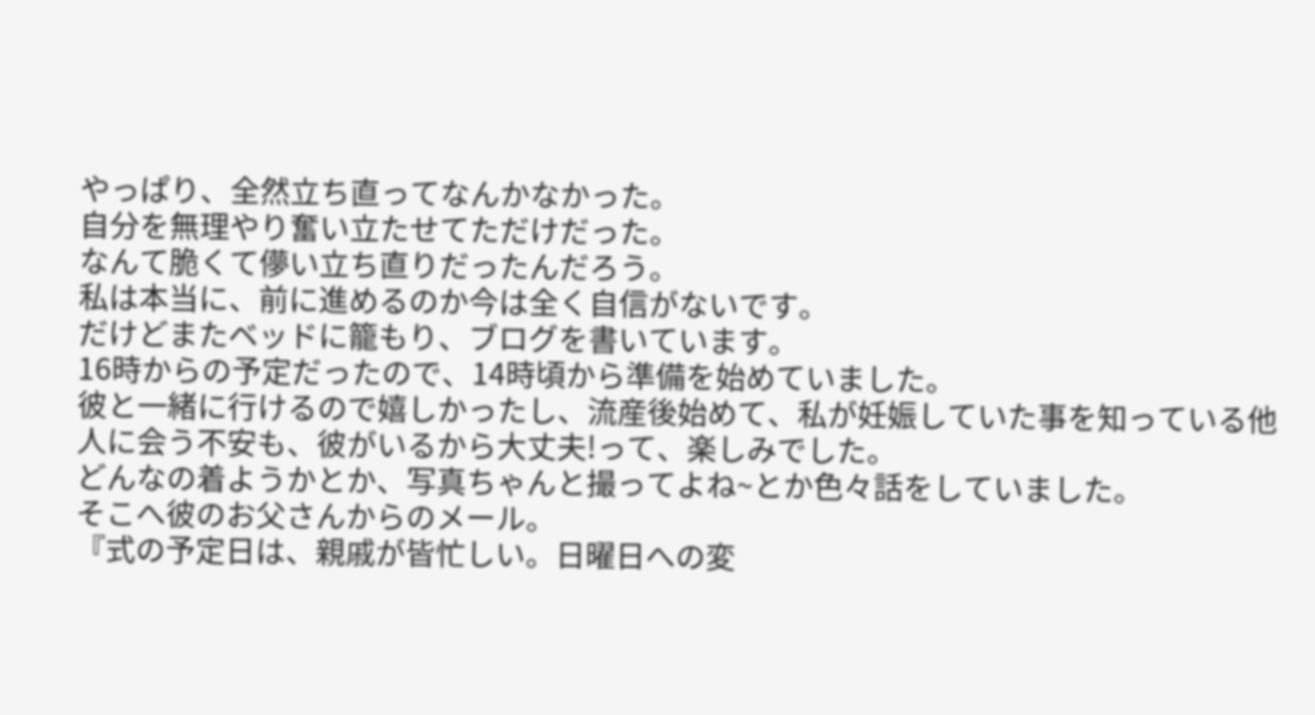やっぱり、全然立ち直ってなんかなかった。
自分を無理やり奮い立たせてただけだった。
なんて脆くて儚い立ち直りだったんだろう。
私は本当に、前に進めるのか今は全く自信がないです。
だけどまたベッドに籠もり、ブログを書いています。
16時からの予定だったので、14時頃から準備を始めていました。
彼と一緒に行けるので嬉しかったし、流産後始めて、私が妊娠していた事を知っている他人に会う不安も、彼がいるから大丈夫!って、楽しみでした。
どんなの着ようかとか、写真ちゃんと撮ってよね~とか色々話をしていました。
そこへ彼のお父さんからのメール。
『式の予定日は、親戚が皆忙しい。日曜日への変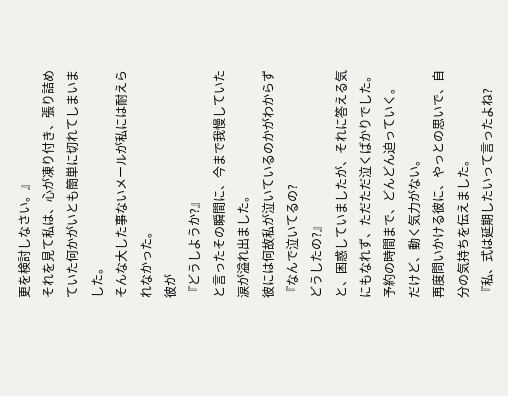更を検討しなさい。』
それを見て私は、心が凍り付き、張り詰めていた何かがいとも簡単に切れてしまいました。
そんな大した事ないメールが私には耐えられなかった。
彼が
『どうしようか?』
と言ったその瞬間に、今まで我慢していた涙が溢れ出ました。
彼には何故私が泣いているのかがわからず
『なんで泣いてるの?
どうしたの?』
と、困惑していましたが、それに答える気にもなれず、ただただ泣くばかりでした。
予約の時間まで、どんどん迫っていく。
だけど、動く気力がない。
再度問いかける彼に、やっとの思いで、自分の気持ちを伝えました。
『私、式は延期したいって言ったよね?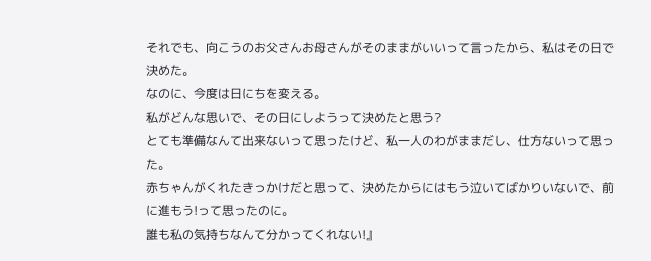それでも、向こうのお父さんお母さんがそのままがいいって言ったから、私はその日で決めた。
なのに、今度は日にちを変える。
私がどんな思いで、その日にしようって決めたと思う?
とても準備なんて出来ないって思ったけど、私一人のわがままだし、仕方ないって思った。
赤ちゃんがくれたきっかけだと思って、決めたからにはもう泣いてばかりいないで、前に進もう!って思ったのに。
誰も私の気持ちなんて分かってくれない!』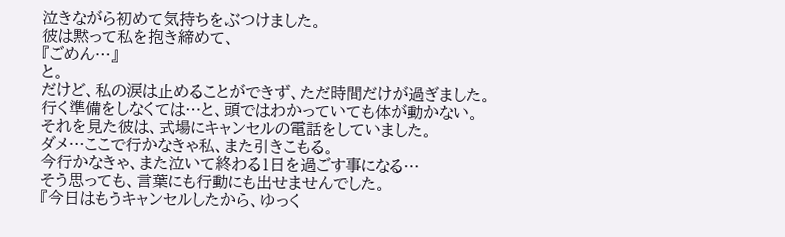泣きながら初めて気持ちをぶつけました。
彼は黙って私を抱き締めて、
『ごめん…』
と。
だけど、私の涙は止めることができず、ただ時間だけが過ぎました。
行く準備をしなくては…と、頭ではわかっていても体が動かない。
それを見た彼は、式場にキャンセルの電話をしていました。
ダメ…ここで行かなきゃ私、また引きこもる。
今行かなきゃ、また泣いて終わる1日を過ごす事になる…
そう思っても、言葉にも行動にも出せませんでした。
『今日はもうキャンセルしたから、ゆっく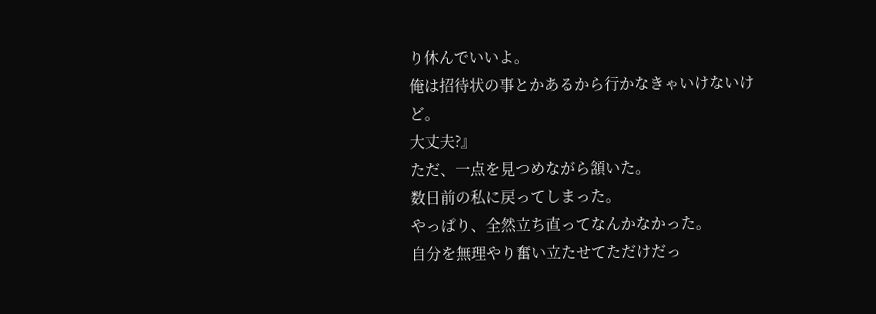り休んでいいよ。
俺は招待状の事とかあるから行かなきゃいけないけど。
大丈夫?』
ただ、一点を見つめながら頷いた。
数日前の私に戻ってしまった。
やっぱり、全然立ち直ってなんかなかった。
自分を無理やり奮い立たせてただけだっ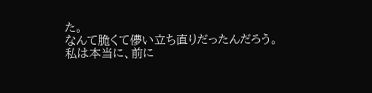た。
なんて脆くて儚い立ち直りだったんだろう。
私は本当に、前に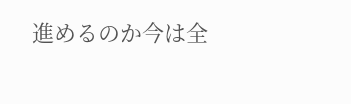進めるのか今は全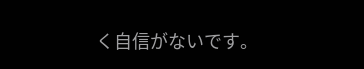く自信がないです。